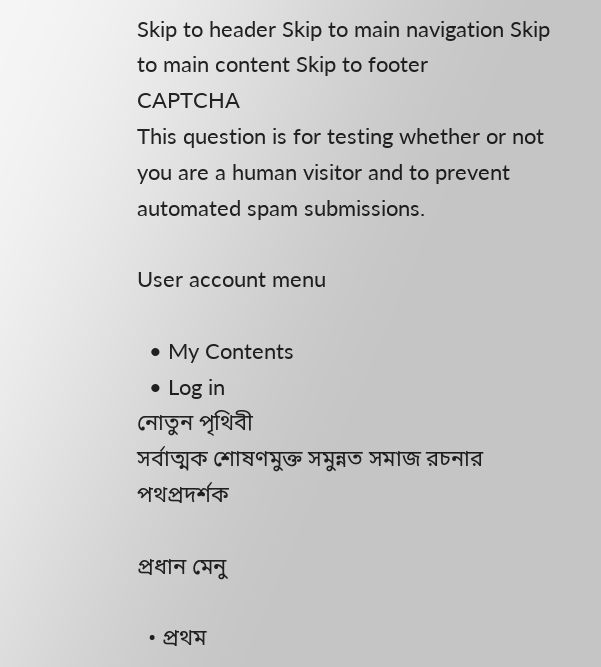Skip to header Skip to main navigation Skip to main content Skip to footer
CAPTCHA
This question is for testing whether or not you are a human visitor and to prevent automated spam submissions.

User account menu

  • My Contents
  • Log in
নোতুন পৃথিবী
সর্বাত্মক শোষণমুক্ত সমুন্নত সমাজ রচনার পথপ্রদর্শক

প্রধান মেনু

  • প্রথম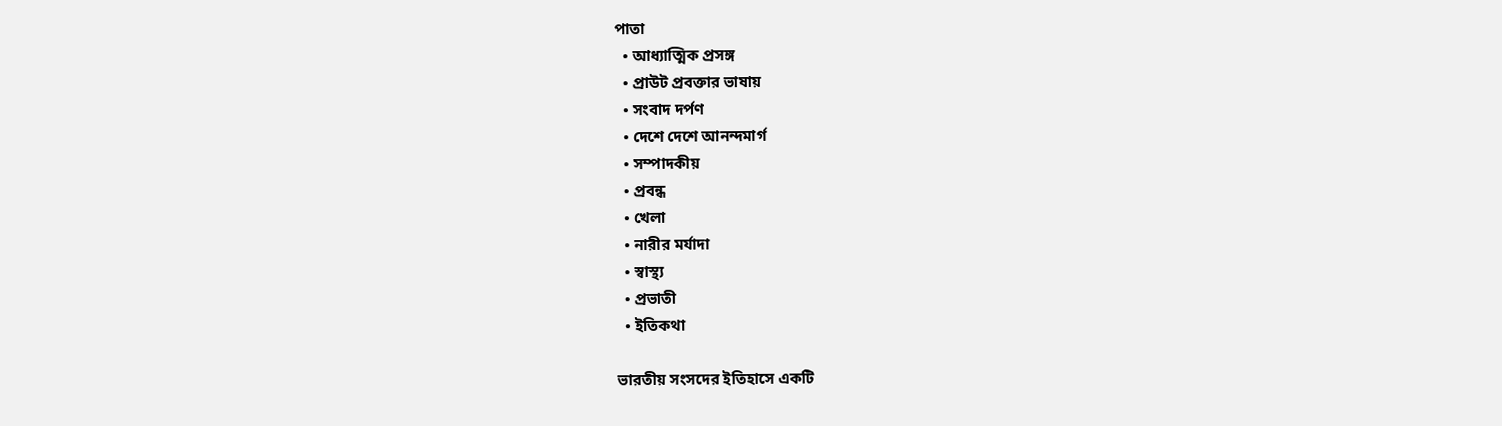পাতা
  • আধ্যাত্মিক প্রসঙ্গ
  • প্রাউট প্রবক্তার ভাষায়
  • সংবাদ দর্পণ
  • দেশে দেশে আনন্দমার্গ
  • সম্পাদকীয়
  • প্রবন্ধ
  • খেলা
  • নারীর মর্যাদা
  • স্বাস্থ্য
  • প্রভাতী
  • ইতিকথা

ভারতীয় সংসদের ইতিহাসে একটি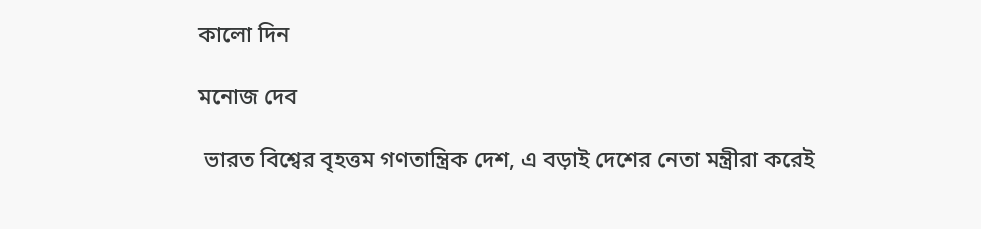কালো দিন

মনোজ দেব

 ভারত বিশ্বের বৃহত্তম গণতান্ত্রিক দেশ, এ বড়াই দেশের নেতা মন্ত্রীরা করেই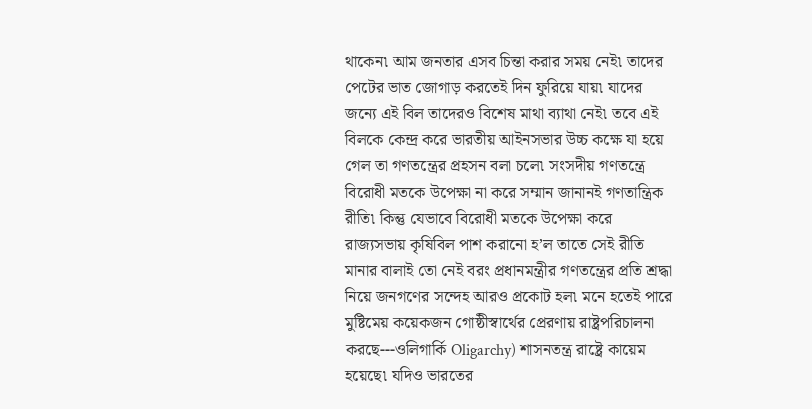থাকেন৷ আম জনতার এসব চিন্তা করার সময় নেই৷ তাদের পেটের ভাত জোগাড় করতেই দিন ফুরিয়ে যায়৷ যাদের জন্যে এই বিল তাদেরও বিশেষ মাথা ব্যাথা নেই৷ তবে এই বিলকে কেন্দ্র করে ভারতীয় আইনসভার উচ্চ কক্ষে যা হয়ে গেল তা গণতন্ত্রের প্রহসন বলা চলে৷ সংসদীয় গণতন্ত্রে বিরোধী মতকে উপেক্ষা না করে সম্মান জানানই গণতান্ত্রিক রীতি৷ কিন্তু যেভাবে বিরোধী মতকে উপেক্ষা করে রাজ্যসভায় কৃষিবিল পাশ করানো হ’ল তাতে সেই রীতি মানার বালাই তো নেই বরং প্রধানমন্ত্রীর গণতন্ত্রের প্রতি শ্রদ্ধা নিয়ে জনগণের সন্দেহ আরও প্রকোট হল৷ মনে হতেই পারে মুষ্টিমেয় কয়েকজন গোষ্ঠীস্বার্থের প্রেরণায় রাষ্ট্রপরিচালনা করছে---ওলিগার্কি Oligarchy) শাসনতন্ত্র রাষ্ট্রে কায়েম হয়েছে৷ যদিও ভারতের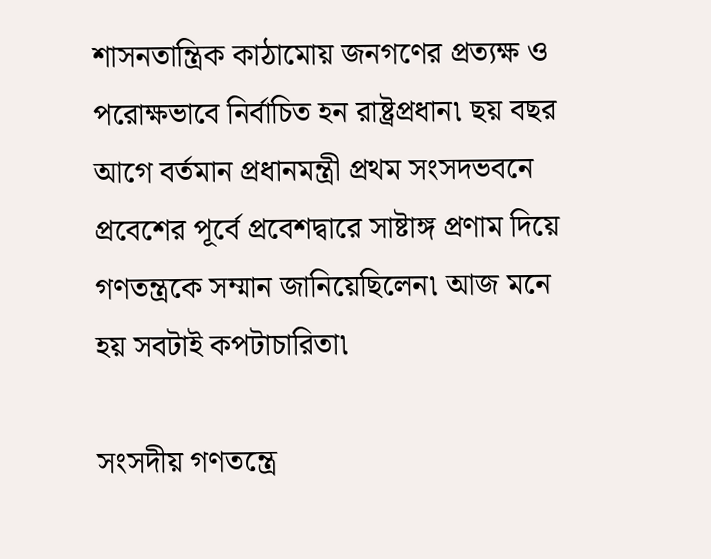শাসনতান্ত্রিক কাঠামোয় জনগণের প্রত্যক্ষ ও  পরোক্ষভাবে নির্বাচিত হন রাষ্ট্রপ্রধান৷ ছয় বছর আগে বর্তমান প্রধানমন্ত্রী প্রথম সংসদভবনে প্রবেশের পূর্বে প্রবেশদ্বারে সাষ্টাঙ্গ প্রণাম দিয়ে গণতন্ত্রকে সম্মান জানিয়েছিলেন৷ আজ মনে হয় সবটাই কপটাচারিতা৷

সংসদীয় গণতন্ত্রে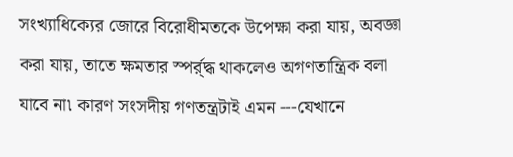সংখ্যাধিক্যের জোরে বিরোধীমতকে উপেক্ষা করা যায়, অবজ্ঞা করা যায়, তাতে ক্ষমতার স্পর্র্দ্ধ থাকলেও অগণতান্ত্রিক বলা যাবে না৷ কারণ সংসদীয় গণতন্ত্রটাই এমন ---যেখানে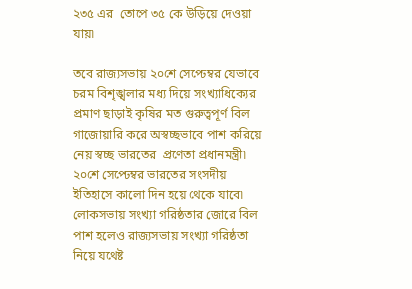২৩৫ এর  তোপে ৩৫ কে উড়িয়ে দেওয়া যায়৷

তবে রাজ্যসভায় ২০শে সেপ্ঢেম্বর যেভাবে চরম বিশৃঙ্খলার মধ্য দিয়ে সংখ্যাধিক্যের প্রমাণ ছাড়াই কৃষির মত গুরুত্বপূর্ণ বিল গাজোয়ারি করে অস্বচ্ছভাবে পাশ করিয়ে নেয় স্বচ্ছ ভারতের  প্রণেতা প্রধানমন্ত্রী৷ ২০শে সেপ্ঢেম্বর ভারতের সংসদীয় ইতিহাসে কালো দিন হয়ে থেকে যাবে৷  লোকসভায় সংখ্যা গরিষ্ঠতার জোরে বিল পাশ হলেও রাজ্যসভায় সংখ্যা গরিষ্ঠতা নিয়ে যথেষ্ট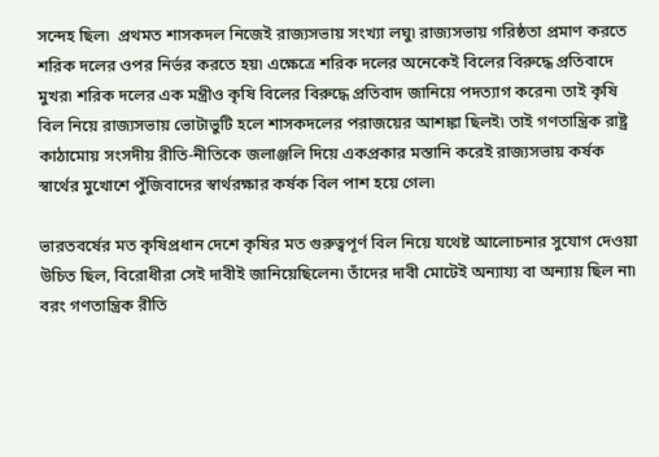সন্দেহ ছিল৷  প্রথমত শাসকদল নিজেই রাজ্যসভায় সংখ্যা লঘু৷ রাজ্যসভায় গরিষ্ঠতা প্রমাণ করতে শরিক দলের ওপর নির্ভর করতে হয়৷ এক্ষেত্রে শরিক দলের অনেকেই বিলের বিরুদ্ধে প্রতিবাদে মুখর৷ শরিক দলের এক মন্ত্রীও কৃষি বিলের বিরুদ্ধে প্রতিবাদ জানিয়ে পদত্যাগ করেন৷ তাই কৃষি বিল নিয়ে রাজ্যসভায় ভোটাভুটি হলে শাসকদলের পরাজয়ের আশঙ্কা ছিলই৷ তাই গণতান্ত্রিক রাষ্ট্র কাঠামোয় সংসদীয় রীতি-নীতিকে জলাঞ্জলি দিয়ে একপ্রকার মস্তানি করেই রাজ্যসভায় কর্ষক স্বার্থের মুখোশে পুঁজিবাদের স্বার্থরক্ষার কর্ষক বিল পাশ হয়ে গেল৷

ভারতবর্ষের মত কৃষিপ্রধান দেশে কৃষির মত গুরুত্বপূর্ণ বিল নিয়ে যথেষ্ট আলোচনার সুযোগ দেওয়া উচিত ছিল, বিরোধীরা সেই দাবীই জানিয়েছিলেন৷ তাঁদের দাবী মোটেই অন্যায্য বা অন্যায় ছিল না৷ বরং গণতান্ত্রিক রীতি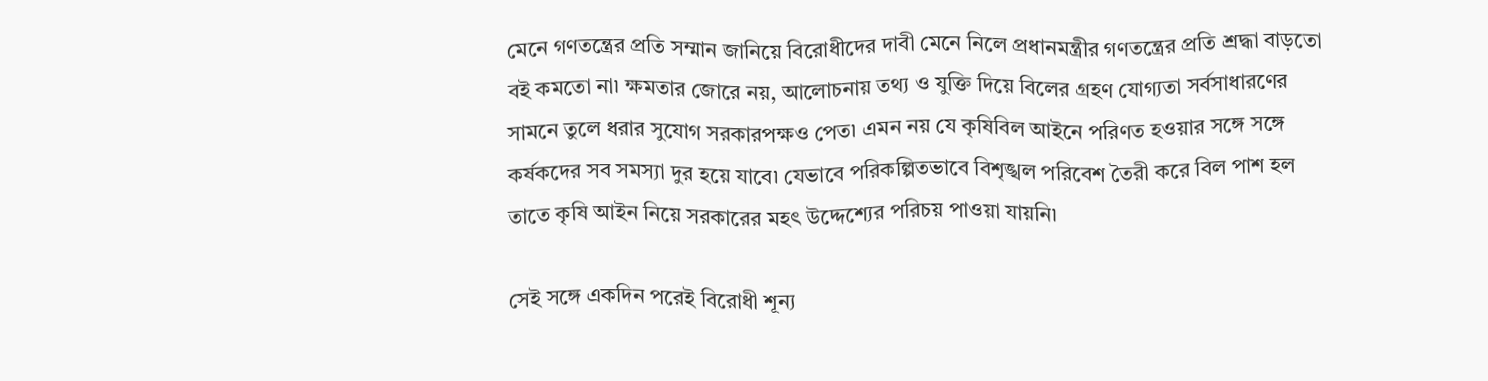মেনে গণতন্ত্রের প্রতি সম্মান জানিয়ে বিরোধীদের দাবী মেনে নিলে প্রধানমন্ত্রীর গণতন্ত্রের প্রতি শ্রদ্ধা বাড়তো বই কমতো না৷ ক্ষমতার জোরে নয়, আলোচনায় তথ্য ও যুক্তি দিয়ে বিলের গ্রহণ যোগ্যতা সর্বসাধারণের সামনে তুলে ধরার সুযোগ সরকারপক্ষও পেত৷ এমন নয় যে কৃষিবিল আইনে পরিণত হওয়ার সঙ্গে সঙ্গে কর্ষকদের সব সমস্যা দুর হয়ে যাবে৷ যেভাবে পরিকল্পিতভাবে বিশৃঙ্খল পরিবেশ তৈরী করে বিল পাশ হল তাতে কৃষি আইন নিয়ে সরকারের মহৎ উদ্দেশ্যের পরিচয় পাওয়া যায়নি৷

সেই সঙ্গে একদিন পরেই বিরোধী শূন্য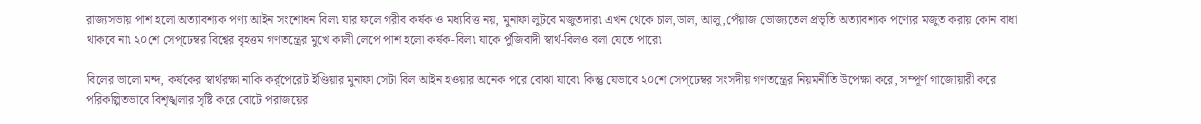রাজ্যসভায় পাশ হলো অত্যাবশ্যক পণ্য আইন সংশোধন বিল৷ যার ফলে গরীব কর্ষক ও মধ্যবিত্ত নয়, মুনাফা লুটবে মজুতদার৷ এখন থেকে চাল,ডাল, আলু,পেঁয়াজ ভোজ্যতেল প্রভৃতি অত্যাবশ্যক পণ্যের মজুত করায় কোন বাধা থাকবে না৷ ২০শে সেপ্ঢেম্বর বিশ্বের বৃহত্তম গণতন্ত্রের মুখে কালী লেপে পাশ হলো কর্ষক-বিল৷ যাকে পুঁজিবাদী স্বার্থ-বিলও বলা যেতে পারে৷

বিলের ভালো মন্দ, কর্ষকের স্বার্থরক্ষা নাকি কর্র্পেরেট ইণ্ডিয়ার মুনাফা সেটা বিল আইন হওয়ার অনেক পরে বোঝা যাবে৷ কিন্তু যেভাবে ২০শে সেপ্ঢেম্বর সংসদীয় গণতন্ত্রের নিয়মনীতি উপেক্ষা করে, সম্পূর্ণ গাজোয়ারী করে পরিকল্পিতভাবে বিশৃঙ্খলার সৃষ্টি করে বোটে পরাজয়ের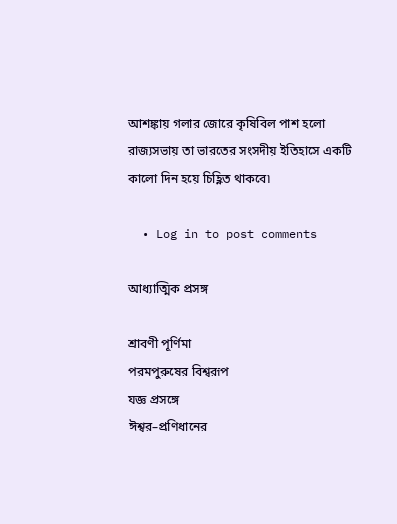আশঙ্কায় গলার জোরে কৃষিবিল পাশ হলো রাজ্যসভায় তা ভারতের সংসদীয় ইতিহাসে একটি কালো দিন হয়ে চিহ্ণিত থাকবে৷

  • Log in to post comments

আধ্যাত্মিক প্রসঙ্গ

শ্রাবণী পূর্ণিমা
পরমপুরুষের বিশ্বরূপ
যজ্ঞ প্রসঙ্গে
ঈশ্বর–প্রণিধানের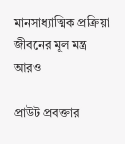মানসাধ্যাত্মিক প্রক্রিয়া
জীবনের মূল মন্ত্র
আরও

প্রাউট প্রবক্তার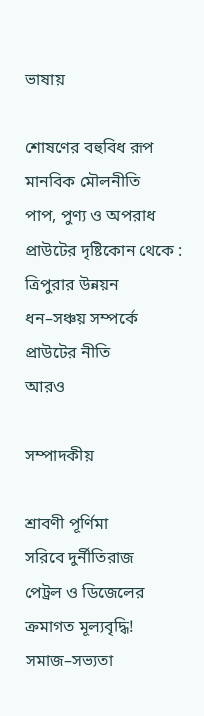ভাষায়

শোষণের বহুবিধ রূপ
মানবিক মৌলনীতি
পাপ, পুণ্য ও অপরাধ
প্রাউটের দৃষ্টিকোন থেকে : ত্রিপুরার উন্নয়ন
ধন–সঞ্চয় সম্পর্কে প্রাউটের নীতি
আরও

সম্পাদকীয়

শ্রাবণী পূর্ণিমা
সরিবে দুর্নীতিরাজ
পেট্রল ও ডিজেলের ক্রমাগত মূল্যবৃদ্ধি!
সমাজ–সভ্যতা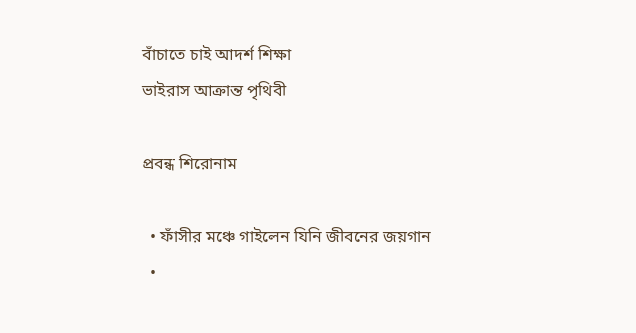বাঁচাতে চাই আদর্শ শিক্ষা
ভাইরাস আক্রান্ত পৃথিবী

প্রবন্ধ শিরোনাম

  • ফাঁসীর মঞ্চে গাইলেন যিনি জীবনের জয়গান
  •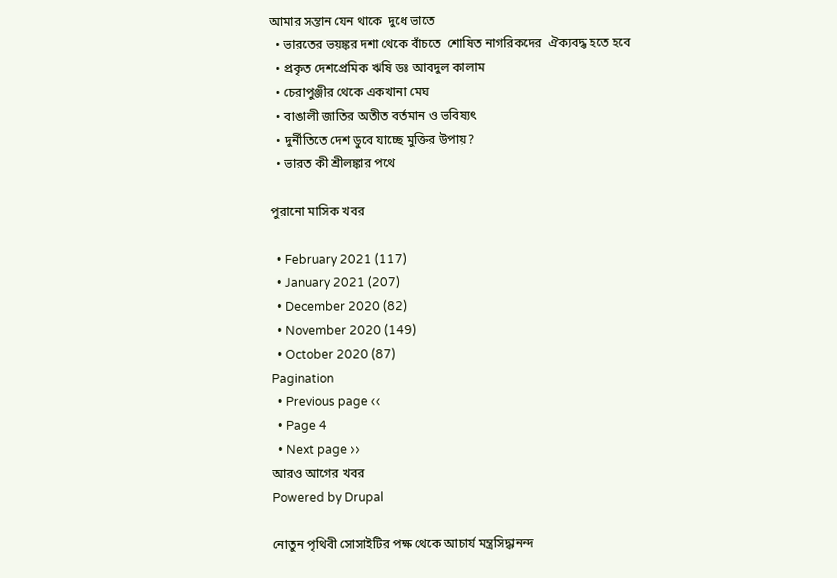আমার সন্তান যেন থাকে  দুধে ভাতে
  • ভারতের ভয়ঙ্কর দশা থেকে বাঁচতে  শোষিত নাগরিকদের  ঐক্যবদ্ধ হতে হবে
  • প্রকৃত দেশপ্রেমিক ঋষি ডঃ আবদুল কালাম
  • চেরাপুঞ্জীর থেকে একখানা মেঘ
  • বাঙালী জাতির অতীত বর্তমান ও ভবিষ্যৎ
  • দুর্নীতিতে দেশ ডুবে যাচ্ছে মুক্তির উপায়?
  • ভারত কী শ্রীলঙ্কার পথে

পুরানো মাসিক খবর

  • February 2021 (117)
  • January 2021 (207)
  • December 2020 (82)
  • November 2020 (149)
  • October 2020 (87)
Pagination
  • Previous page ‹‹
  • Page 4
  • Next page ››
আরও আগের খবর
Powered by Drupal

নোতুন পৃথিবী সোসাইটির পক্ষ থেকে আচার্য মন্ত্রসিদ্ধানন্দ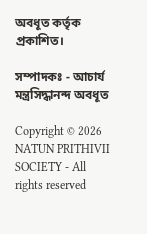অবধূত কর্তৃক প্রকাশিত।

সম্পাদকঃ - আচার্য মন্ত্রসিদ্ধানন্দ অবধূত

Copyright © 2026 NATUN PRITHIVII SOCIETY - All rights reserved